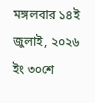মঙ্গলবার ১৪ই জুলাই, ২০২৬ ইং ৩০শে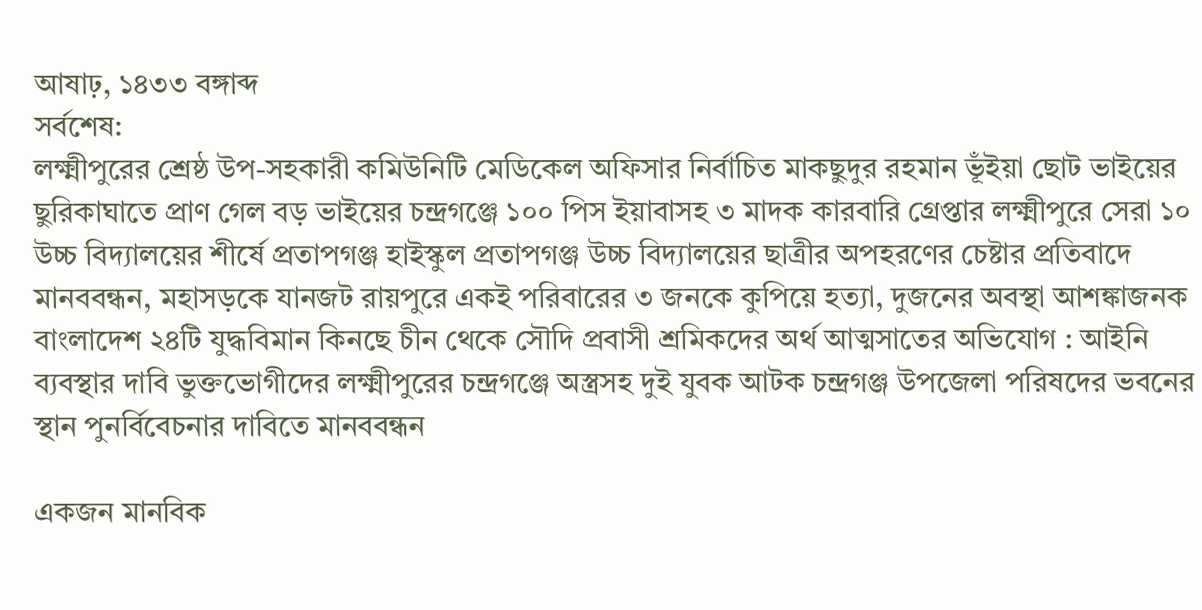আষাঢ়, ১৪৩৩ বঙ্গাব্দ
সর্বশেষ:
লক্ষ্মীপুরের শ্রেষ্ঠ উপ-সহকারী কমিউনিটি মেডিকেল অফিসার নির্বাচিত মাকছুদুর রহমান ভূঁইয়া ছোট ভাইয়ের ছুরিকাঘাতে প্রাণ গেল বড় ভাইয়ের চন্দ্রগঞ্জে ১০০ পিস ইয়াবাসহ ৩ মাদক কারবারি গ্রেপ্তার লক্ষ্মীপুরে সেরা ১০ উচ্চ বিদ্যালয়ের শীর্ষে প্রতাপগঞ্জ হাইস্কুল প্রতাপগঞ্জ উচ্চ বিদ্যালয়ের ছাত্রীর অপহরণের চেষ্টার প্রতিবাদে মানববন্ধন, মহাসড়কে যানজট রায়পুরে একই পরিবারের ৩ জনকে কুপিয়ে হত্যা, দুজনের অবস্থা আশঙ্কাজনক বাংলাদেশ ২৪টি যুদ্ধবিমান কিনছে চীন থেকে সৌদি প্রবাসী শ্রমিকদের অর্থ আত্মসাতের অভিযোগ : আইনি ব্যবস্থার দাবি ভুক্তভোগীদের লক্ষ্মীপুরের চন্দ্রগঞ্জে অস্ত্রসহ দুই যুবক আটক চন্দ্রগঞ্জ উপজেলা পরিষদের ভবনের স্থান পুনর্বিবেচনার দাবিতে মানববন্ধন

একজন মানবিক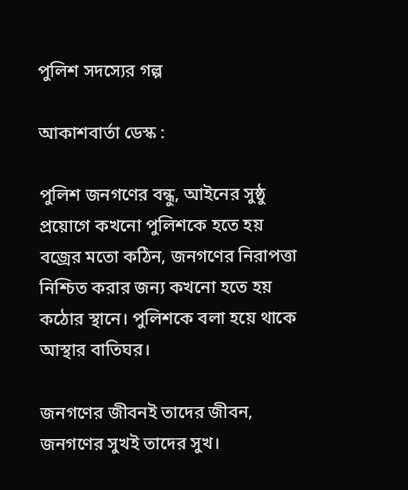পুলিশ সদস্যের গল্প

আকাশবার্তা ডেস্ক :

পুলিশ জনগণের বন্ধু, আইনের সুষ্ঠু প্রয়োগে কখনো পুলিশকে হতে হয় বজ্রের মতো কঠিন, জনগণের নিরাপত্তা নিশ্চিত করার জন্য কখনো হতে হয় কঠোর স্থানে। পুলিশকে বলা হয়ে থাকে আস্থার বাতিঘর।

জনগণের জীবনই তাদের জীবন, জনগণের সুখই তাদের সুখ।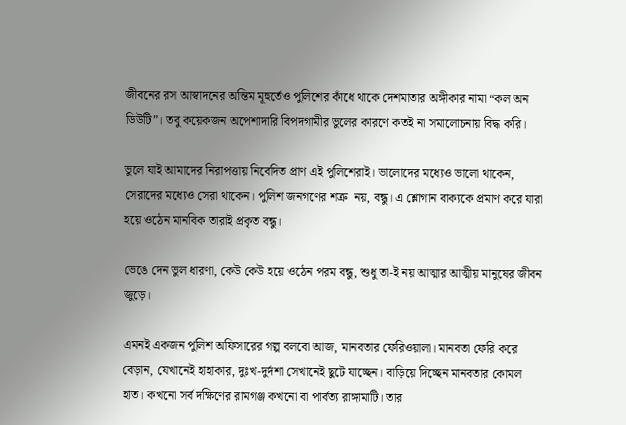জীবনের রস আস্বাদনের অন্তিম মূহুর্তেও পুলিশের কাঁধে থাকে দেশমাতার অঙ্গীকার নামা “কল অন ডিউটি”। তবু কয়েকজন অপেশাদারি বিপদগামীর ভুলের কারণে কতই না সমালোচনায় বিদ্ধ করি।

ভুলে যাই আমাদের নিরাপত্তায় নিবেদিত প্রাণ এই পুলিশেরাই। ভালোদের মধ্যেও ভালো থাকেন, সেরাদের মধ্যেও সেরা থাকেন। পুলিশ জনগণের শত্রু  নয়, বন্ধু। এ শ্লোগান বাক্যকে প্রমাণ করে যারা হয়ে ওঠেন মানবিক তারাই প্রকৃত বন্ধু।

ভেঙে দেন ভুল ধারণা, কেউ কেউ হয়ে ওঠেন পরম বন্ধু, শুধু তা-ই নয় আত্মার আত্মীয় মানুষের জীবন জুড়ে।

এমনই একজন পুলিশ অফিসারের গল্প বলবো আজ, মানবতার ফেরিওয়ালা। মানবতা ফেরি করে বেড়ান, যেখানেই হাহাকার, দুঃখ-দুর্দশা সেখানেই ছুটে যাচ্ছেন। বাড়িয়ে দিচ্ছেন মানবতার কোমল হাত। কখনো সর্ব দক্ষিণের রামগঞ্জ কখনো বা পার্বত্য রাঙ্গামাটি। তার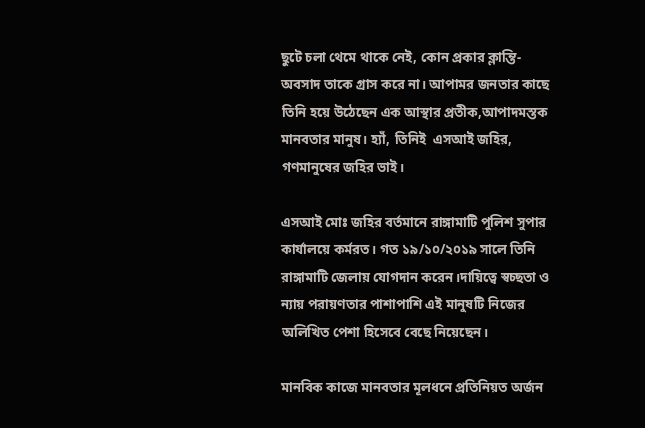ছুটে চলা থেমে থাকে নেই, কোন প্রকার ক্লান্তি-অবসাদ তাকে গ্রাস করে না। আপামর জনতার কাছে তিনি হয়ে উঠেছেন এক আস্থার প্রতীক,আপাদমস্তক মানবতার মানুষ। হ্যাঁ, তিনিই  এসআই জহির, গণমানুষের জহির ভাই।

এসআই মোঃ জহির বর্তমানে রাঙ্গামাটি পুলিশ সুপার কার্যালয়ে কর্মরত। গত ১৯/১০/২০১৯ সালে তিনি রাঙ্গামাটি জেলায় যোগদান করেন।দায়িত্বে স্বচ্ছতা ও ন্যায় পরায়ণতার পাশাপাশি এই মানুষটি নিজের অলিখিত পেশা হিসেবে বেছে নিয়েছেন।

মানবিক কাজে মানবতার মূলধনে প্রতিনিয়ত অর্জন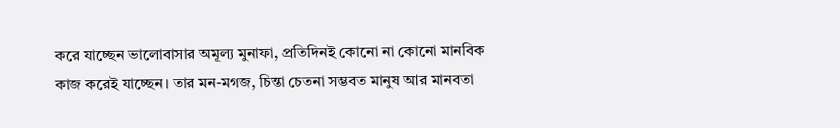করে যাচ্ছেন ভালোবাসার অমূল্য মুনাফা, প্রতিদিনই কোনো না কোনো মানবিক কাজ করেই যাচ্ছেন। তার মন-মগজ, চিন্তা চেতনা সম্ভবত মানুষ আর মানবতা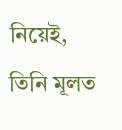নিয়েই, তিনি মূলত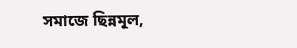সমাজে ছিন্নমূল,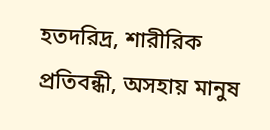হতদরিদ্র, শারীরিক প্রতিবন্ধী, অসহায় মানুষ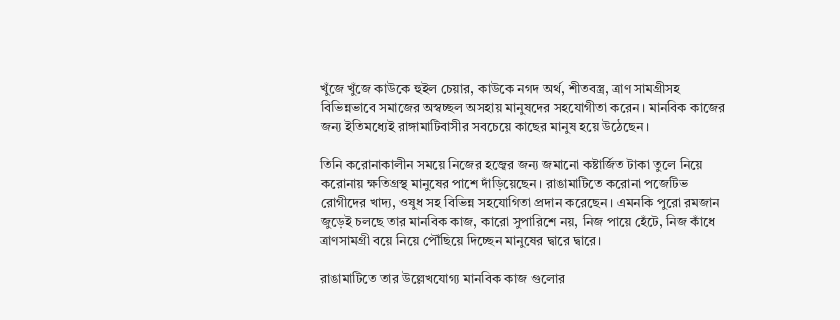খুঁজে খুঁজে কাউকে হুইল চেয়ার, কাউকে নগদ অর্থ, শীতবস্ত্র, ত্রাণ সামগ্রীসহ বিভিন্নভাবে সমাজের অস্বচ্ছল অসহায় মানুষদের সহযোগীতা করেন। মানবিক কাজের জন্য ইতিমধ্যেই রাঙ্গামাটিবাসীর সবচেয়ে কাছের মানুষ হয়ে উঠেছেন।

তিনি করোনাকালীন সময়ে নিজের হজ্বের জন্য জমানো কষ্টার্জিত টাকা তুলে নিয়ে করোনায় ক্ষতিগ্রস্থ মানুষের পাশে দাঁড়িয়েছেন। রাঙামাটিতে করোনা পজেটিভ রোগীদের খাদ্য, ওষুধ সহ বিভিন্ন সহযোগিতা প্রদান করেছেন। এমনকি পুরো রমজান জুড়েই চলছে তার মানবিক কাজ, কারো সুপারিশে নয়, নিজ পায়ে হেঁটে, নিজ কাঁধে ত্রাণসামগ্রী বয়ে নিয়ে পৌঁছিয়ে দিচ্ছেন মানুষের দ্বারে দ্বারে।

রাঙামাটিতে তার উল্লেখযোগ্য মানবিক কাজ গুলোর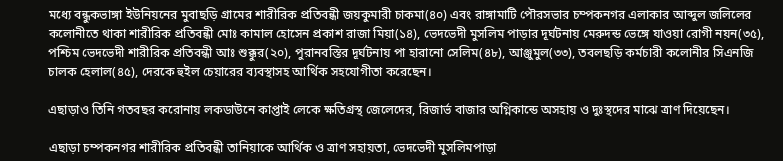মধ্যে বন্ধুকভাঙ্গা ইউনিয়নের মুবাছড়ি গ্রামের শারীরিক প্রতিবন্ধী জয়কুমারী চাকমা(৪০) এবং রাঙ্গামাটি পৌরসভার চম্পকনগর এলাকার আব্দুল জলিলের কলোনীতে থাকা শারীরিক প্রতিবন্ধী মোঃ কামাল হোসেন প্রকাশ রাজা মিয়া(১৪), ভেদভেদী মুসলিম পাড়ার দূর্ঘটনায় মেরুদন্ড ভেঙ্গে যাওয়া রোগী নয়ন(৩৫), পশ্চিম ভেদভেদী শারীরিক প্রতিবন্ধী আঃ শুক্কুর(২০), পুরানবস্তির দূর্ঘটনায় পা হারানো সেলিম(৪৮), আঞ্জুমুল(৩৩), তবলছড়ি কর্মচারী কলোনীর সিএনজি চালক হেলাল(৪৫), দেরকে হুইল চেয়ারের ব্যবস্থাসহ আর্থিক সহযোগীতা করেছেন।

এছাড়াও তিনি গতবছর করোনায় লকডাউনে কাপ্তাই লেকে ক্ষতিগ্রস্থ জেলেদের, রিজার্ভ বাজার অগ্নিকান্ডে অসহায় ও দুঃস্থদের মাঝে ত্রাণ দিয়েছেন।

এছাড়া চম্পকনগর শারীরিক প্রতিবন্ধী তানিয়াকে আর্থিক ও ত্রাণ সহায়তা, ভেদভেদী মুসলিমপাড়া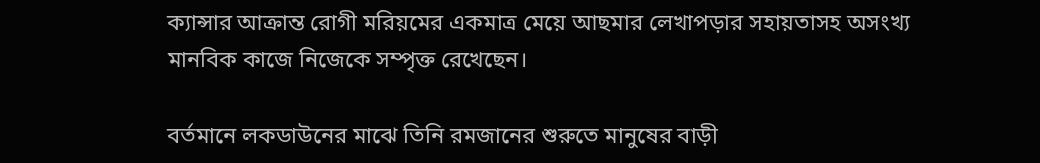ক্যান্সার আক্রান্ত রোগী মরিয়মের একমাত্র মেয়ে আছমার লেখাপড়ার সহায়তাসহ অসংখ্য মানবিক কাজে নিজেকে সম্পৃক্ত রেখেছেন।

বর্তমানে লকডাউনের মাঝে তিনি রমজানের শুরুতে মানুষের বাড়ী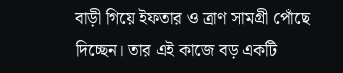বাড়ী গিয়ে ইফতার ও ত্রাণ সামগ্রী পোঁছে দিচ্ছেন। তার এই কাজে বড় একটি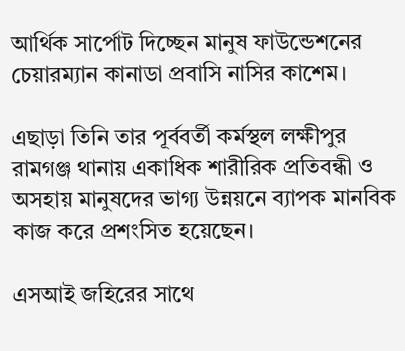আর্থিক সার্পোট দিচ্ছেন মানুষ ফাউন্ডেশনের চেয়ারম্যান কানাডা প্রবাসি নাসির কাশেম।

এছাড়া তিনি তার পূর্ববর্তী কর্মস্থল লক্ষীপুর রামগঞ্জ থানায় একাধিক শারীরিক প্রতিবন্ধী ও অসহায় মানুষদের ভাগ্য উন্নয়নে ব্যাপক মানবিক কাজ করে প্রশংসিত হয়েছেন।

এসআই জহিরের সাথে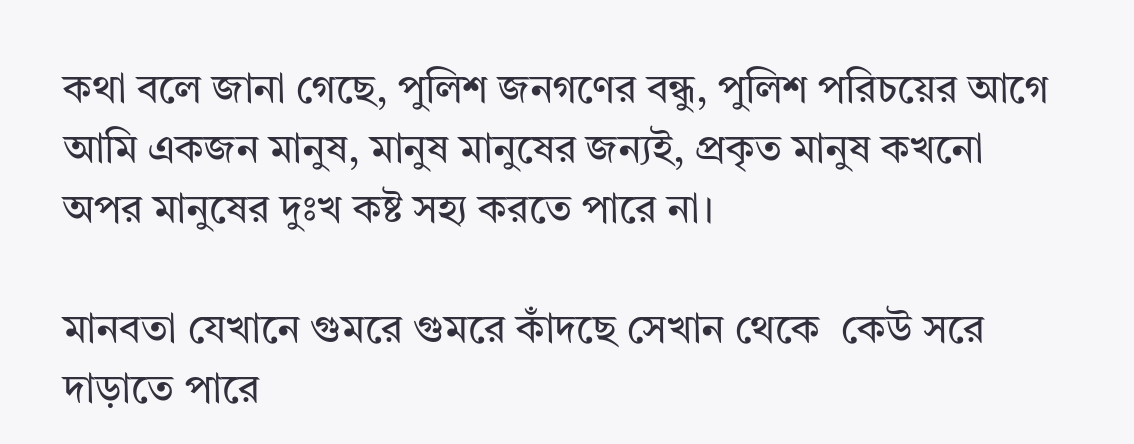কথা বলে জানা গেছে, পুলিশ জনগণের বন্ধু, পুলিশ পরিচয়ের আগে আমি একজন মানুষ, মানুষ মানুষের জন্যই, প্রকৃত মানুষ কখনো অপর মানুষের দুঃখ কষ্ট সহ্য করতে পারে না।

মানবতা যেখানে গুমরে গুমরে কাঁদছে সেখান থেকে  কেউ সরে দাড়াতে পারে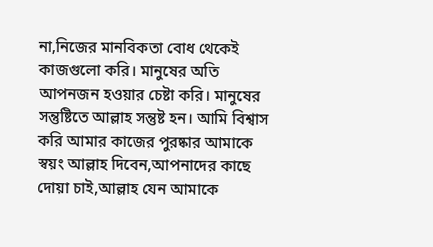না,নিজের মানবিকতা বোধ থেকেই কাজগুলো করি। মানুষের অতি আপনজন হওয়ার চেষ্টা করি। মানুষের সন্তুষ্টিতে আল্লাহ সন্তুষ্ট হন। আমি বিশ্বাস করি আমার কাজের পুরষ্কার আমাকে স্বয়ং আল্লাহ দিবেন,আপনাদের কাছে দোয়া চাই,আল্লাহ যেন আমাকে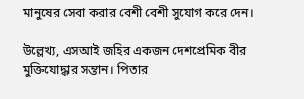মানুষের সেবা করার বেশী বেশী সুযোগ করে দেন।

উল্লেখ্য, এসআই জহির একজন দেশপ্রেমিক বীর মুক্তিযোদ্ধার সন্তান। পিতার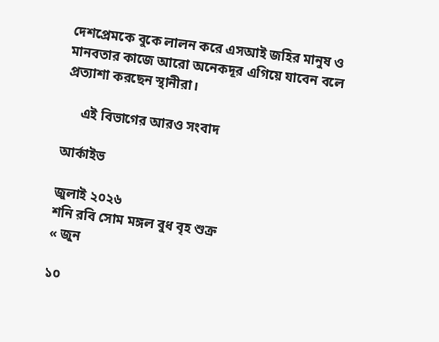দেশপ্রেমকে বুকে লালন করে এসআই জহির মানুষ ও মানবতার কাজে আরো অনেকদূর এগিয়ে যাবেন বলে প্রত্যাশা করছেন স্থানীরা।

     এই বিভাগের আরও সংবাদ

আর্কাইভ

জুলাই ২০২৬
শনি রবি সোম মঙ্গল বুধ বৃহ শুক্র
« জুন

১০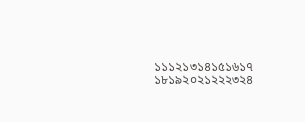১১১২১৩১৪১৫১৬১৭
১৮১৯২০২১২২২৩২৪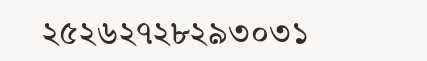২৫২৬২৭২৮২৯৩০৩১